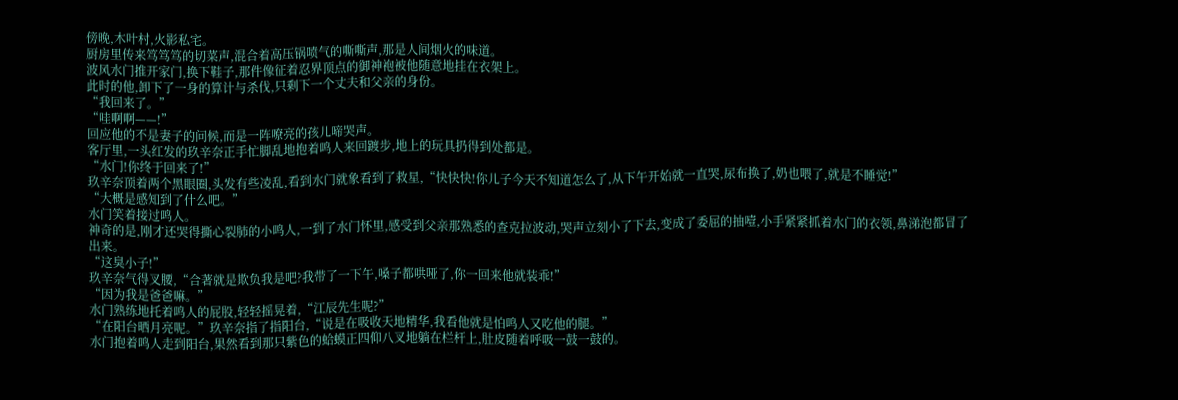傍晚,木叶村,火影私宅。
厨房里传来笃笃笃的切菜声,混合着高压锅喷气的嘶嘶声,那是人间烟火的味道。
波风水门推开家门,换下鞋子,那件像征着忍界顶点的御神袍被他随意地挂在衣架上。
此时的他,卸下了一身的算计与杀伐,只剩下一个丈夫和父亲的身份。
“我回来了。”
“哇啊啊——!”
回应他的不是妻子的问候,而是一阵嘹亮的孩儿啼哭声。
客厅里,一头红发的玖辛奈正手忙脚乱地抱着鸣人来回踱步,地上的玩具扔得到处都是。
“水门!你终于回来了!”
玖辛奈顶着两个黑眼圈,头发有些凌乱,看到水门就象看到了救星,“快快快!你儿子今天不知道怎么了,从下午开始就一直哭,尿布换了,奶也喂了,就是不睡觉!”
“大概是感知到了什么吧。”
水门笑着接过鸣人。
神奇的是,刚才还哭得撕心裂肺的小鸣人,一到了水门怀里,感受到父亲那熟悉的查克拉波动,哭声立刻小了下去,变成了委屈的抽噎,小手紧紧抓着水门的衣领,鼻涕泡都冒了出来。
“这臭小子!”
玖辛奈气得叉腰,“合著就是欺负我是吧?我带了一下午,嗓子都哄哑了,你一回来他就装乖!”
“因为我是爸爸嘛。”
水门熟练地托着鸣人的屁股,轻轻摇晃着,“江辰先生呢?”
“在阳台晒月亮呢。”玖辛奈指了指阳台,“说是在吸收天地精华,我看他就是怕鸣人又吃他的腿。”
水门抱着鸣人走到阳台,果然看到那只紫色的蛤蟆正四仰八叉地躺在栏杆上,肚皮随着呼吸一鼓一鼓的。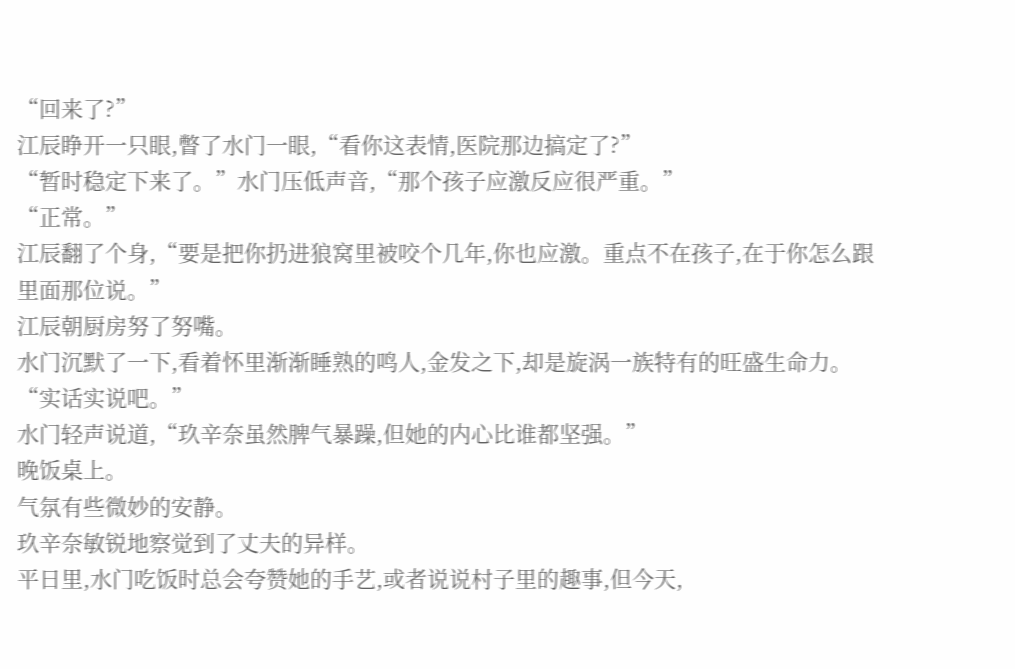“回来了?”
江辰睁开一只眼,瞥了水门一眼,“看你这表情,医院那边搞定了?”
“暂时稳定下来了。”水门压低声音,“那个孩子应激反应很严重。”
“正常。”
江辰翻了个身,“要是把你扔进狼窝里被咬个几年,你也应激。重点不在孩子,在于你怎么跟里面那位说。”
江辰朝厨房努了努嘴。
水门沉默了一下,看着怀里渐渐睡熟的鸣人,金发之下,却是旋涡一族特有的旺盛生命力。
“实话实说吧。”
水门轻声说道,“玖辛奈虽然脾气暴躁,但她的内心比谁都坚强。”
晚饭桌上。
气氛有些微妙的安静。
玖辛奈敏锐地察觉到了丈夫的异样。
平日里,水门吃饭时总会夸赞她的手艺,或者说说村子里的趣事,但今天,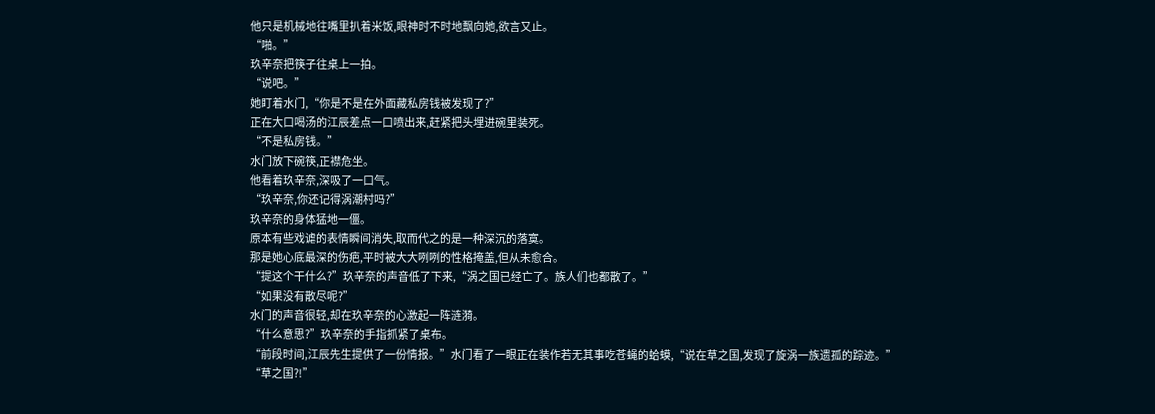他只是机械地往嘴里扒着米饭,眼神时不时地飘向她,欲言又止。
“啪。”
玖辛奈把筷子往桌上一拍。
“说吧。”
她盯着水门,“你是不是在外面藏私房钱被发现了?”
正在大口喝汤的江辰差点一口喷出来,赶紧把头埋进碗里装死。
“不是私房钱。”
水门放下碗筷,正襟危坐。
他看着玖辛奈,深吸了一口气。
“玖辛奈,你还记得涡潮村吗?”
玖辛奈的身体猛地一僵。
原本有些戏谑的表情瞬间消失,取而代之的是一种深沉的落寞。
那是她心底最深的伤疤,平时被大大咧咧的性格掩盖,但从未愈合。
“提这个干什么?”玖辛奈的声音低了下来,“涡之国已经亡了。族人们也都散了。”
“如果没有散尽呢?”
水门的声音很轻,却在玖辛奈的心激起一阵涟漪。
“什么意思?”玖辛奈的手指抓紧了桌布。
“前段时间,江辰先生提供了一份情报。”水门看了一眼正在装作若无其事吃苍蝇的蛤蟆,“说在草之国,发现了旋涡一族遗孤的踪迹。”
“草之国?!”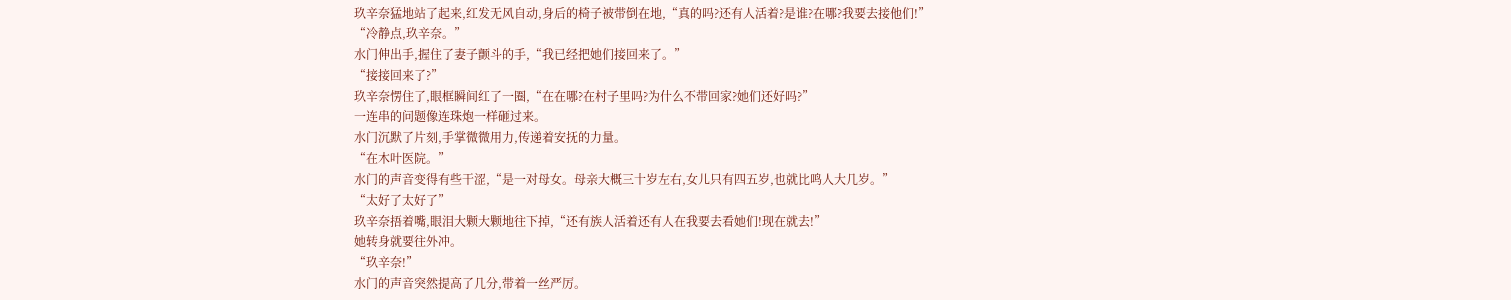玖辛奈猛地站了起来,红发无风自动,身后的椅子被带倒在地,“真的吗?还有人活着?是谁?在哪?我要去接他们!”
“冷静点,玖辛奈。”
水门伸出手,握住了妻子颤斗的手,“我已经把她们接回来了。”
“接接回来了?”
玖辛奈愣住了,眼框瞬间红了一圈,“在在哪?在村子里吗?为什么不带回家?她们还好吗?”
一连串的问题像连珠炮一样砸过来。
水门沉默了片刻,手掌微微用力,传递着安抚的力量。
“在木叶医院。”
水门的声音变得有些干涩,“是一对母女。母亲大概三十岁左右,女儿只有四五岁,也就比鸣人大几岁。”
“太好了太好了”
玖辛奈捂着嘴,眼泪大颗大颗地往下掉,“还有族人活着还有人在我要去看她们!现在就去!”
她转身就要往外冲。
“玖辛奈!”
水门的声音突然提高了几分,带着一丝严厉。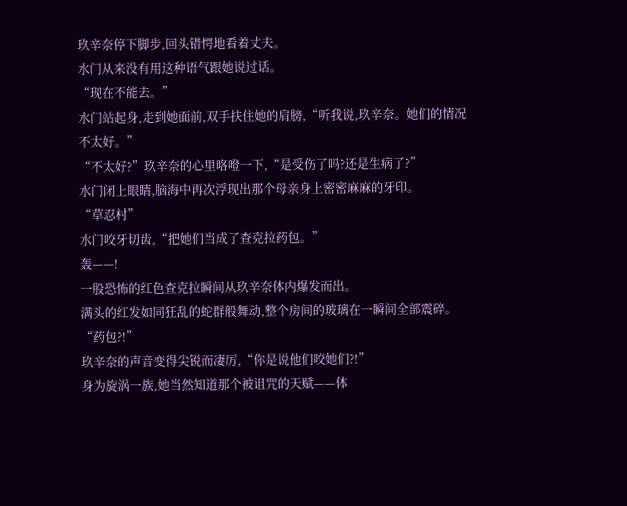玖辛奈停下脚步,回头错愕地看着丈夫。
水门从来没有用这种语气跟她说过话。
“现在不能去。”
水门站起身,走到她面前,双手扶住她的肩膀,“听我说,玖辛奈。她们的情况不太好。”
“不太好?”玖辛奈的心里咯噔一下,“是受伤了吗?还是生病了?”
水门闭上眼睛,脑海中再次浮现出那个母亲身上密密麻麻的牙印。
“草忍村”
水门咬牙切齿,“把她们当成了查克拉药包。”
轰——!
一股恐怖的红色查克拉瞬间从玖辛奈体内爆发而出。
满头的红发如同狂乱的蛇群般舞动,整个房间的玻璃在一瞬间全部震碎。
“药包?!”
玖辛奈的声音变得尖锐而凄厉,“你是说他们咬她们?!”
身为旋涡一族,她当然知道那个被诅咒的天赋——体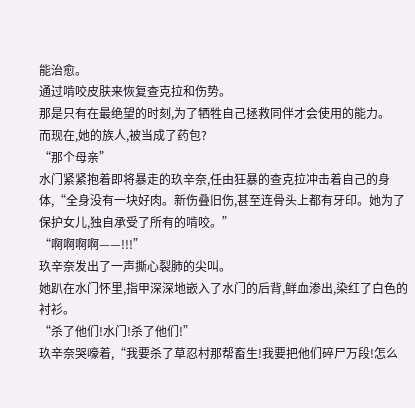能治愈。
通过啃咬皮肤来恢复查克拉和伤势。
那是只有在最绝望的时刻,为了牺牲自己拯救同伴才会使用的能力。
而现在,她的族人,被当成了药包?
“那个母亲”
水门紧紧抱着即将暴走的玖辛奈,任由狂暴的查克拉冲击着自己的身体,“全身没有一块好肉。新伤叠旧伤,甚至连骨头上都有牙印。她为了保护女儿,独自承受了所有的啃咬。”
“啊啊啊啊——!!!”
玖辛奈发出了一声撕心裂肺的尖叫。
她趴在水门怀里,指甲深深地嵌入了水门的后背,鲜血渗出,染红了白色的衬衫。
“杀了他们!水门!杀了他们!”
玖辛奈哭嚎着,“我要杀了草忍村那帮畜生!我要把他们碎尸万段!怎么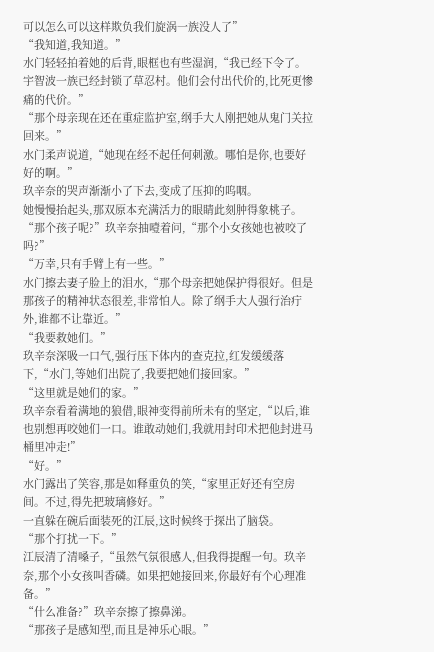可以怎么可以这样欺负我们旋涡一族没人了”
“我知道,我知道。”
水门轻轻拍着她的后背,眼框也有些湿润,“我已经下令了。宇智波一族已经封锁了草忍村。他们会付出代价的,比死更惨痛的代价。”
“那个母亲现在还在重症监护室,纲手大人刚把她从鬼门关拉回来。”
水门柔声说道,“她现在经不起任何刺激。哪怕是你,也要好好的啊。”
玖辛奈的哭声渐渐小了下去,变成了压抑的呜咽。
她慢慢抬起头,那双原本充满活力的眼睛此刻肿得象桃子。
“那个孩子呢?”玖辛奈抽噎着问,“那个小女孩她也被咬了吗?”
“万幸,只有手臂上有一些。”
水门擦去妻子脸上的泪水,“那个母亲把她保护得很好。但是那孩子的精神状态很差,非常怕人。除了纲手大人强行治疔外,谁都不让靠近。”
“我要救她们。”
玖辛奈深吸一口气,强行压下体内的查克拉,红发缓缓落下,“水门,等她们出院了,我要把她们接回家。”
“这里就是她们的家。”
玖辛奈看着满地的狼借,眼神变得前所未有的坚定,“以后,谁也别想再咬她们一口。谁敢动她们,我就用封印术把他封进马桶里冲走!”
“好。”
水门露出了笑容,那是如释重负的笑,“家里正好还有空房间。不过,得先把玻璃修好。”
一直躲在碗后面装死的江辰,这时候终于探出了脑袋。
“那个打扰一下。”
江辰清了清嗓子,“虽然气氛很感人,但我得提醒一句。玖辛奈,那个小女孩叫香磷。如果把她接回来,你最好有个心理准备。”
“什么准备?”玖辛奈擦了擦鼻涕。
“那孩子是感知型,而且是神乐心眼。”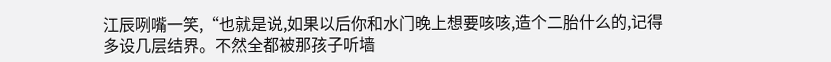江辰咧嘴一笑,“也就是说,如果以后你和水门晚上想要咳咳,造个二胎什么的,记得多设几层结界。不然全都被那孩子听墙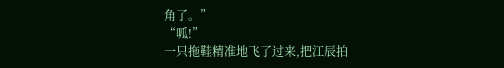角了。”
“呱!”
一只拖鞋精准地飞了过来,把江辰拍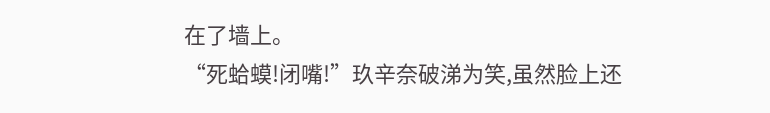在了墙上。
“死蛤蟆!闭嘴!”玖辛奈破涕为笑,虽然脸上还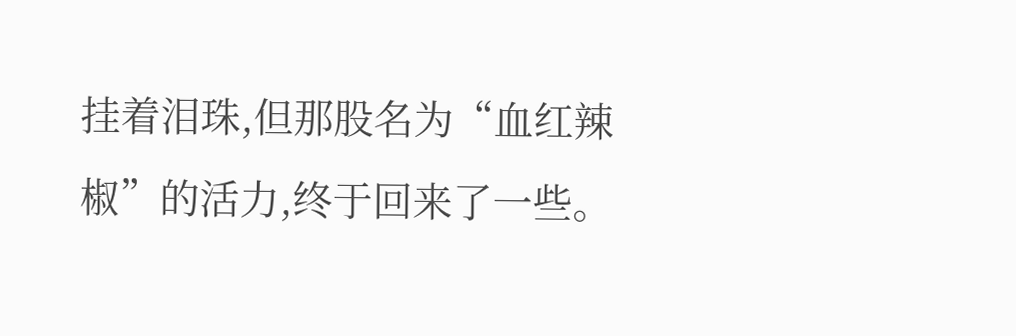挂着泪珠,但那股名为“血红辣椒”的活力,终于回来了一些。